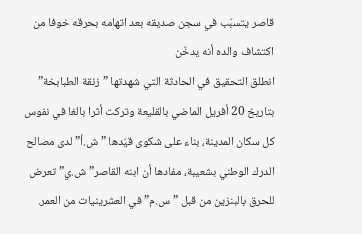قاصر يتسبّب في سجن صديقه بعد اتهامه بحرقه خوفا من اكتشاف والده أنه يدخّن
انطلق التحقيق في الحادثة التي شهدتها ”زنقة الطبابخة” بتاريخ 20 أفريل الماضي بالقليعة وتركت أثرا بالغا في نفوس كل سكان المدينة، بناء على شكوى قيّدها ”ش.أ” لدى مصالح الدرك الوطني بشعيبة، مفادها أن ابنه القاصر”ش.ي” تعرض للحرق بالبنزين من قبل ”س.م” في العشرينيات من العمر.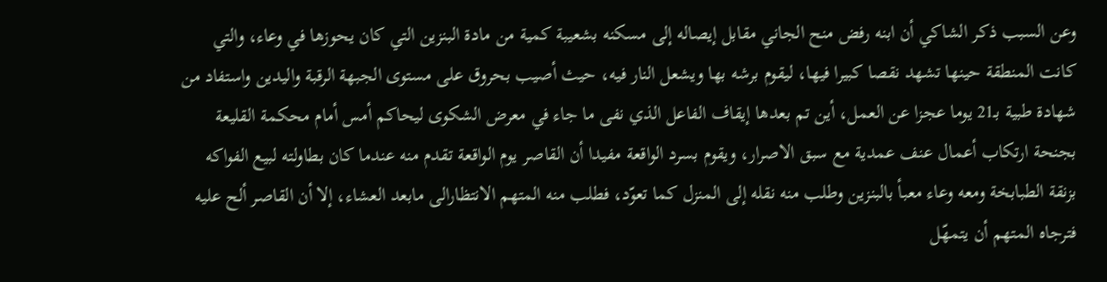وعن السبب ذكر الشاكي أن ابنه رفض منح الجاني مقابل إيصاله إلى مسكنه بشعيبة كمية من مادة البنزين التي كان يحوزها في وعاء، والتي كانت المنطقة حينها تشهد نقصا كبيرا فيها، ليقوم برشه بها ويشعل النار فيه، حيث أصيب بحروق على مستوى الجبهة الرقبة واليدين واستفاد من شهادة طبية بـ21 يوما عجزا عن العمل، أين تم بعدها إيقاف الفاعل الذي نفى ما جاء في معرض الشكوى ليحاكم أمس أمام محكمة القليعة بجنحة ارتكاب أعمال عنف عمدية مع سبق الاصرار، ويقوم بسرد الواقعة مفيدا أن القاصر يوم الواقعة تقدم منه عندما كان بطاولته لبيع الفواكه بزنقة الطبابخة ومعه وعاء معبأ بالبنزين وطلب منه نقله إلى المنزل كما تعوّد، فطلب منه المتهم الانتظارالى مابعد العشاء، إلا أن القاصر ألح عليه فترجاه المتهم أن يتمهّل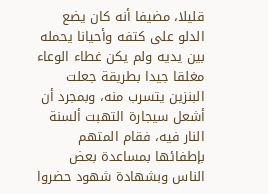قليلا، مضيفا أنه كان يضع الدلو على كتفه وأحيانا يحمله بين يديه ولم يكن غطاء الوعاء مغلقا جيدا بطريقة جعلت البنزين يتسرب منه، وبمجرد أن أشعل سيجارة التهبت ألسنة النار فيه، فقام المتهم بإطفائها بمساعدة بعض الناس وبشهادة شهود حضروا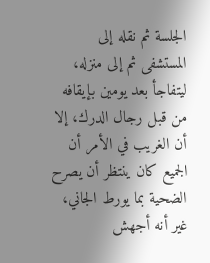الجلسة ثم نقله إلى المستشفى ثم إلى منزله، ليتفاجأ بعد يومين بإيقافه من قبل رجال الدرك، إلا أن الغريب في الأمر أن الجميع كان ينتظر أن يصرح الضحية بما يورط الجاني، غير أنه أجهش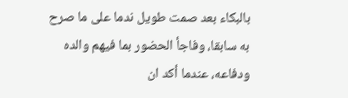بالبكاء بعد صمت طويل ندما على ما صرح به سابقا، وفاجأ الحضور بما فيهم والده ودفاعه، عندما أكد ان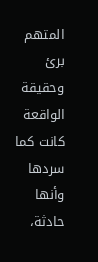المتهم برئ وحقيقة الواقعة كانت كما سردها وأنها حادثة،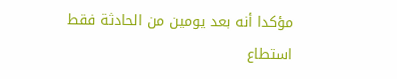مؤكدا أنه بعد يومين من الحادثة فقط استطاع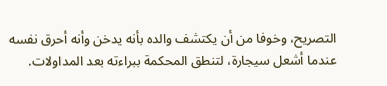التصريح، وخوفا من أن يكتشف والده بأنه يدخن وأنه أحرق نفسه عندما أشعل سيجارة، لتنطق المحكمة ببراءته بعد المداولات.